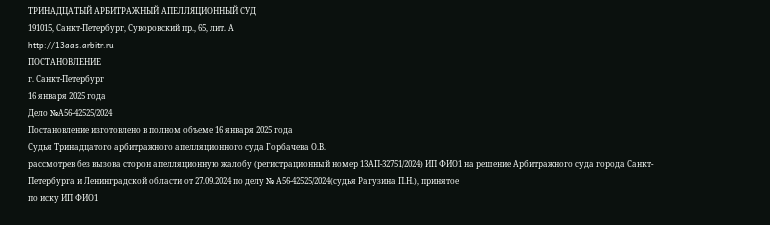ТРИНАДЦАТЫЙ АРБИТРАЖНЫЙ АПЕЛЛЯЦИОННЫЙ СУД
191015, Санкт-Петербург, Суворовский пр., 65, лит. А
http://13aas.arbitr.ru
ПОСТАНОВЛЕНИЕ
г. Санкт-Петербург
16 января 2025 года
Дело №А56-42525/2024
Постановление изготовлено в полном объеме 16 января 2025 года
Судья Тринадцатого арбитражного апелляционного суда Горбачева О.В.
рассмотрев без вызова сторон апелляционную жалобу (регистрационный номер 13АП-32751/2024) ИП ФИО1 на решение Арбитражного суда города Санкт-Петербурга и Ленинградской области от 27.09.2024 по делу № А56-42525/2024(судья Рагузина П.Н.), принятое
по иску ИП ФИО1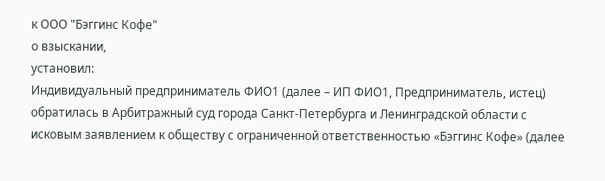к ООО "Бэггинс Кофе"
о взыскании,
установил:
Индивидуальный предприниматель ФИО1 (далее – ИП ФИО1, Предприниматель, истец) обратилась в Арбитражный суд города Санкт-Петербурга и Ленинградской области с исковым заявлением к обществу с ограниченной ответственностью «Бэггинс Кофе» (далее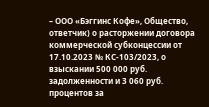– ООО «Бэггинс Кофе», Общество, ответчик) о расторжении договора коммерческой субконцессии от 17.10.2023 № КС-103/2023, о взыскании 500 000 руб. задолженности и 3 060 руб. процентов за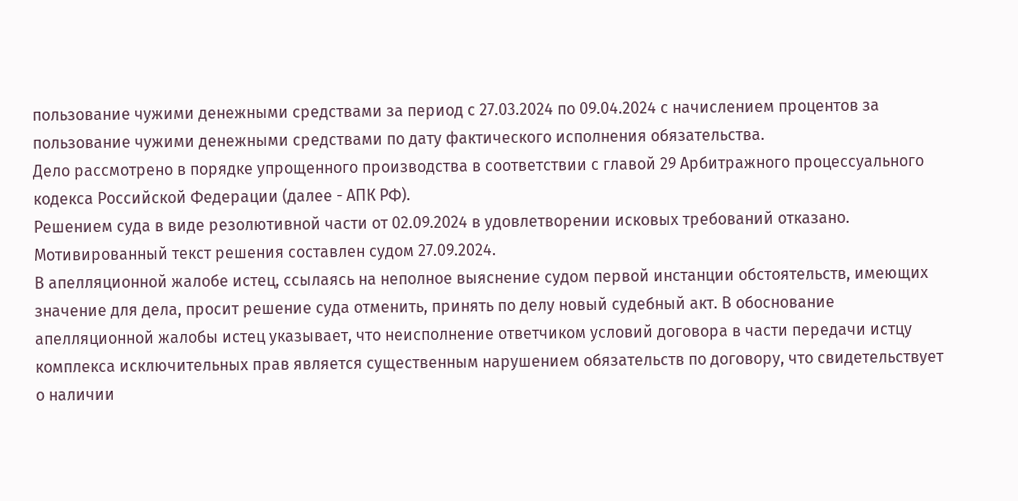пользование чужими денежными средствами за период с 27.03.2024 по 09.04.2024 с начислением процентов за пользование чужими денежными средствами по дату фактического исполнения обязательства.
Дело рассмотрено в порядке упрощенного производства в соответствии с главой 29 Арбитражного процессуального кодекса Российской Федерации (далее - АПК РФ).
Решением суда в виде резолютивной части от 02.09.2024 в удовлетворении исковых требований отказано.
Мотивированный текст решения составлен судом 27.09.2024.
В апелляционной жалобе истец, ссылаясь на неполное выяснение судом первой инстанции обстоятельств, имеющих значение для дела, просит решение суда отменить, принять по делу новый судебный акт. В обоснование апелляционной жалобы истец указывает, что неисполнение ответчиком условий договора в части передачи истцу комплекса исключительных прав является существенным нарушением обязательств по договору, что свидетельствует о наличии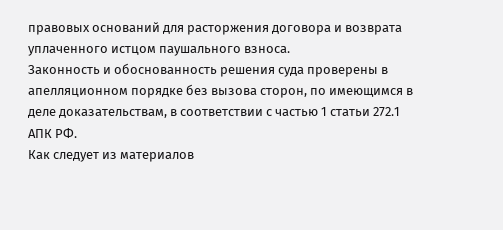правовых оснований для расторжения договора и возврата уплаченного истцом паушального взноса.
Законность и обоснованность решения суда проверены в апелляционном порядке без вызова сторон, по имеющимся в деле доказательствам, в соответствии с частью 1 статьи 272.1 АПК РФ.
Как следует из материалов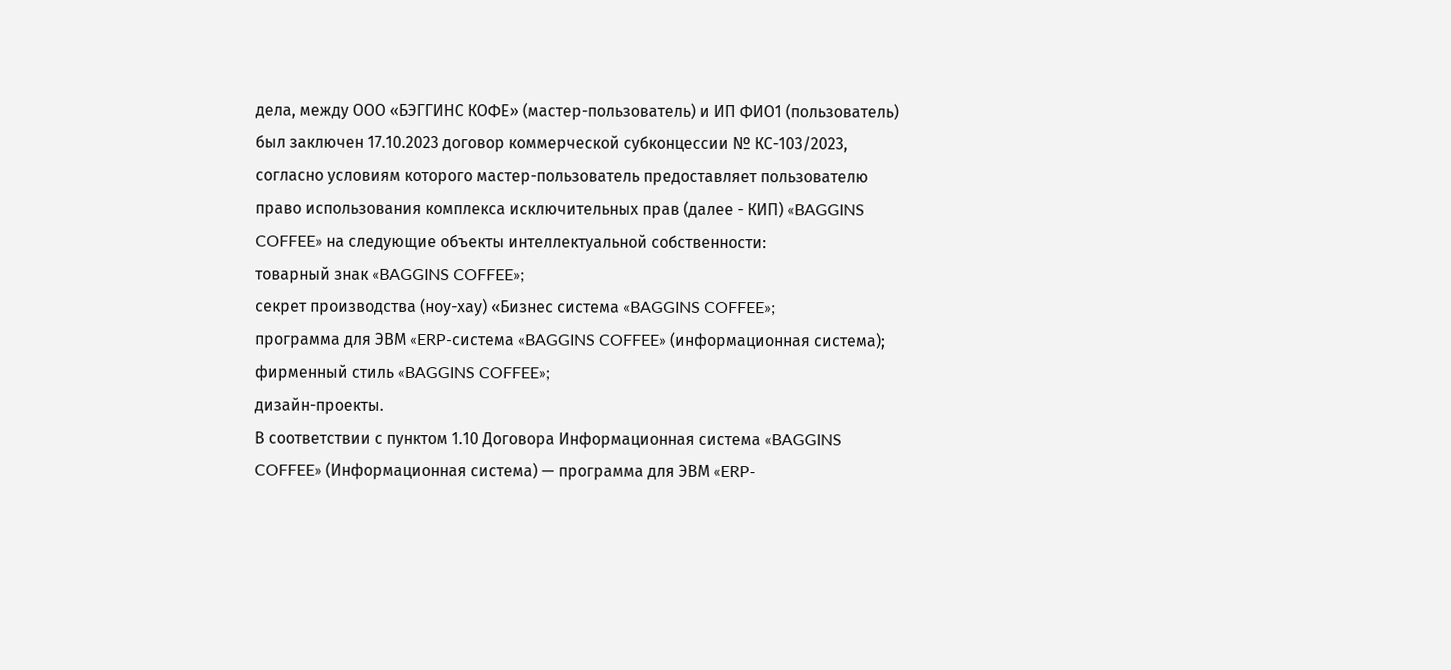дела, между ООО «БЭГГИНС КОФЕ» (мастер-пользователь) и ИП ФИО1 (пользователь) был заключен 17.10.2023 договор коммерческой субконцессии № КС-103/2023, согласно условиям которого мастер-пользователь предоставляет пользователю право использования комплекса исключительных прав (далее - КИП) «BAGGINS COFFEE» на следующие объекты интеллектуальной собственности:
товарный знак «BAGGINS COFFEE»;
секрет производства (ноу-хау) «Бизнес система «BAGGINS COFFEE»;
программа для ЭВМ «ERP-система «BAGGINS COFFEE» (информационная система);
фирменный стиль «BAGGINS COFFEE»;
дизайн-проекты.
В соответствии с пунктом 1.10 Договора Информационная система «BAGGINS COFFEE» (Информационная система) — программа для ЭВМ «ERP-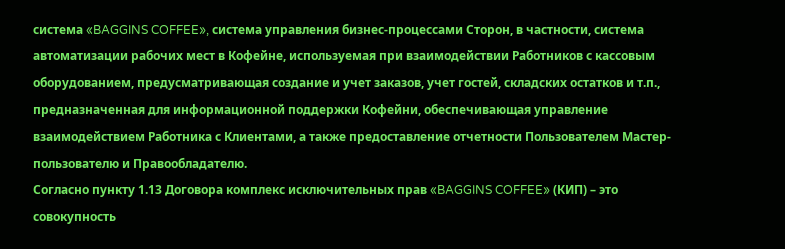система «BAGGINS COFFEE», система управления бизнес-процессами Сторон, в частности, система автоматизации рабочих мест в Кофейне, используемая при взаимодействии Работников с кассовым оборудованием, предусматривающая создание и учет заказов, учет гостей, складских остатков и т.п., предназначенная для информационной поддержки Кофейни, обеспечивающая управление взаимодействием Работника с Клиентами, а также предоставление отчетности Пользователем Мастер-пользователю и Правообладателю.
Согласно пункту 1.13 Договора комплекс исключительных прав «BAGGINS COFFEE» (КИП) – это совокупность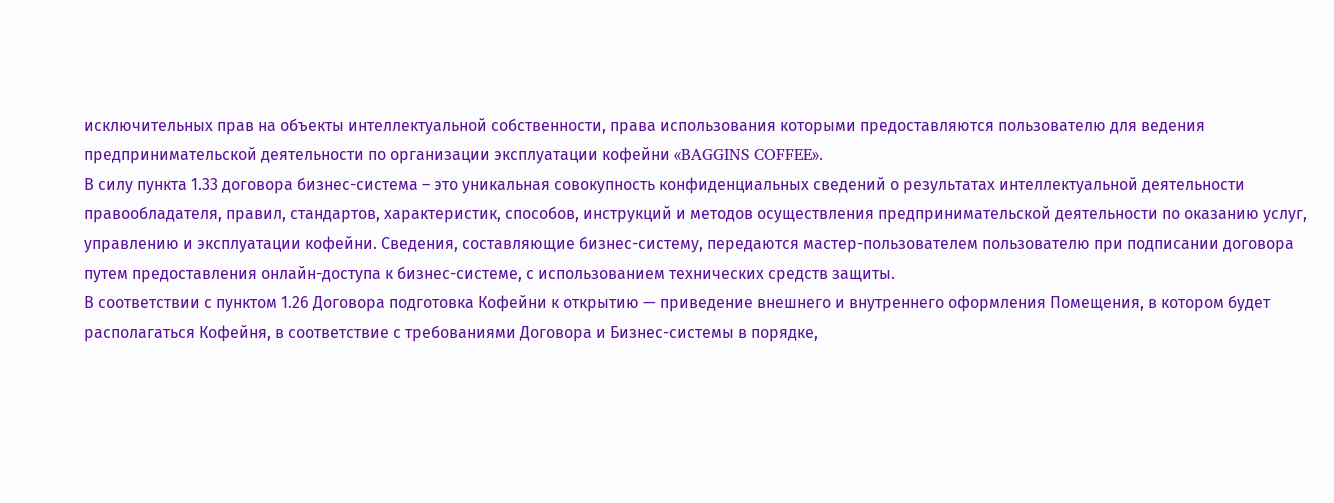исключительных прав на объекты интеллектуальной собственности, права использования которыми предоставляются пользователю для ведения предпринимательской деятельности по организации эксплуатации кофейни «BAGGINS COFFEE».
В силу пункта 1.33 договора бизнес-система – это уникальная совокупность конфиденциальных сведений о результатах интеллектуальной деятельности правообладателя, правил, стандартов, характеристик, способов, инструкций и методов осуществления предпринимательской деятельности по оказанию услуг, управлению и эксплуатации кофейни. Сведения, составляющие бизнес-систему, передаются мастер-пользователем пользователю при подписании договора путем предоставления онлайн-доступа к бизнес-системе, с использованием технических средств защиты.
В соответствии с пунктом 1.26 Договора подготовка Кофейни к открытию — приведение внешнего и внутреннего оформления Помещения, в котором будет располагаться Кофейня, в соответствие с требованиями Договора и Бизнес-системы в порядке,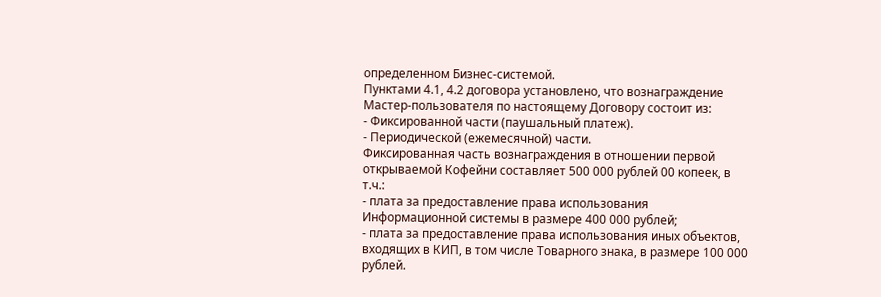определенном Бизнес-системой.
Пунктами 4.1, 4.2 договора установлено, что вознаграждение Мастер-пользователя по настоящему Договору состоит из:
- Фиксированной части (паушальный платеж).
- Периодической (ежемесячной) части.
Фиксированная часть вознаграждения в отношении первой открываемой Кофейни составляет 500 000 рублей 00 копеек, в т.ч.:
- плата за предоставление права использования Информационной системы в размере 400 000 рублей;
- плата за предоставление права использования иных объектов, входящих в КИП, в том числе Товарного знака, в размере 100 000 рублей.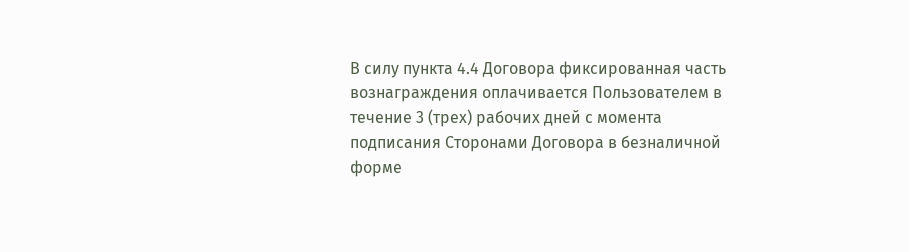В силу пункта 4.4 Договора фиксированная часть вознаграждения оплачивается Пользователем в течение 3 (трех) рабочих дней с момента подписания Сторонами Договора в безналичной форме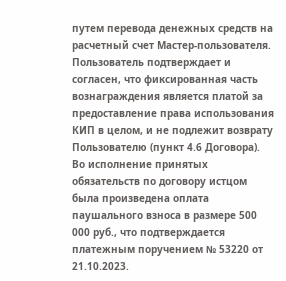путем перевода денежных средств на расчетный счет Мастер-пользователя.
Пользователь подтверждает и согласен, что фиксированная часть вознаграждения является платой за предоставление права использования КИП в целом, и не подлежит возврату Пользователю (пункт 4.6 Договора).
Во исполнение принятых обязательств по договору истцом была произведена оплата паушального взноса в размере 500 000 руб., что подтверждается платежным поручением № 53220 от 21.10.2023.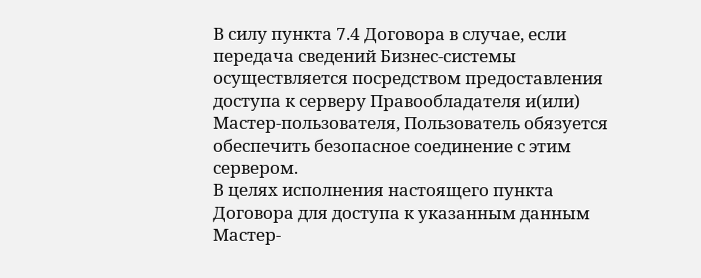В силу пункта 7.4 Договора в случае, если передача сведений Бизнес-системы осуществляется посредством предоставления доступа к серверу Правообладателя и(или) Мастер-пользователя, Пользователь обязуется обеспечить безопасное соединение с этим сервером.
В целях исполнения настоящего пункта Договора для доступа к указанным данным Мастер-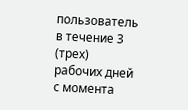пользователь в течение 3 (трех) рабочих дней с момента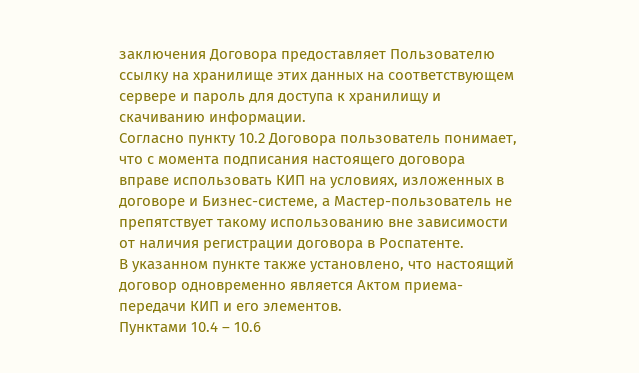заключения Договора предоставляет Пользователю ссылку на хранилище этих данных на соответствующем сервере и пароль для доступа к хранилищу и скачиванию информации.
Согласно пункту 10.2 Договора пользователь понимает, что с момента подписания настоящего договора вправе использовать КИП на условиях, изложенных в договоре и Бизнес-системе, а Мастер-пользователь не препятствует такому использованию вне зависимости от наличия регистрации договора в Роспатенте.
В указанном пункте также установлено, что настоящий договор одновременно является Актом приема-передачи КИП и его элементов.
Пунктами 10.4 – 10.6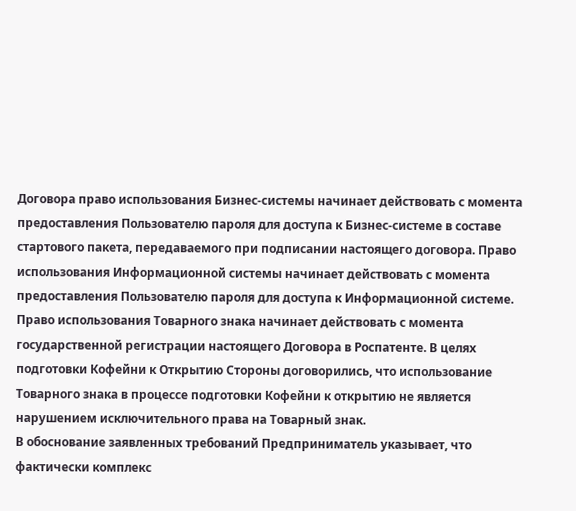Договора право использования Бизнес-системы начинает действовать с момента предоставления Пользователю пароля для доступа к Бизнес-системе в составе стартового пакета, передаваемого при подписании настоящего договора. Право использования Информационной системы начинает действовать с момента предоставления Пользователю пароля для доступа к Информационной системе. Право использования Товарного знака начинает действовать с момента государственной регистрации настоящего Договора в Роспатенте. В целях подготовки Кофейни к Открытию Стороны договорились, что использование Товарного знака в процессе подготовки Кофейни к открытию не является нарушением исключительного права на Товарный знак.
В обоснование заявленных требований Предприниматель указывает, что фактически комплекс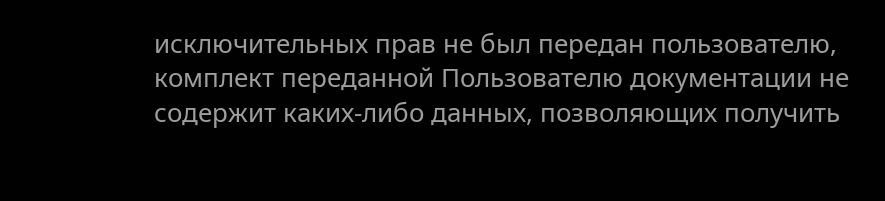исключительных прав не был передан пользователю, комплект переданной Пользователю документации не содержит каких-либо данных, позволяющих получить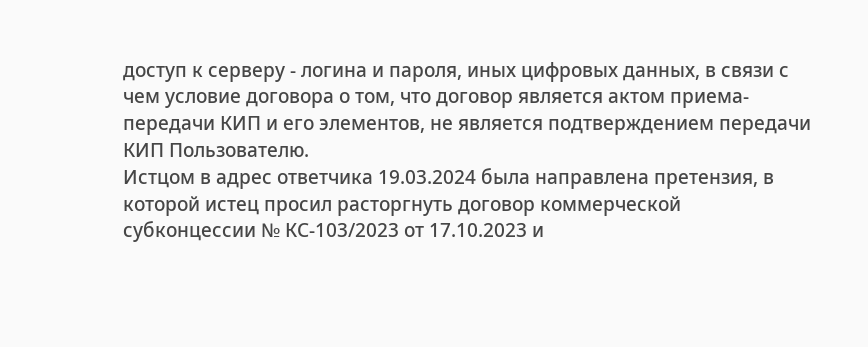доступ к серверу - логина и пароля, иных цифровых данных, в связи с чем условие договора о том, что договор является актом приема-передачи КИП и его элементов, не является подтверждением передачи КИП Пользователю.
Истцом в адрес ответчика 19.03.2024 была направлена претензия, в которой истец просил расторгнуть договор коммерческой субконцессии № КС-103/2023 от 17.10.2023 и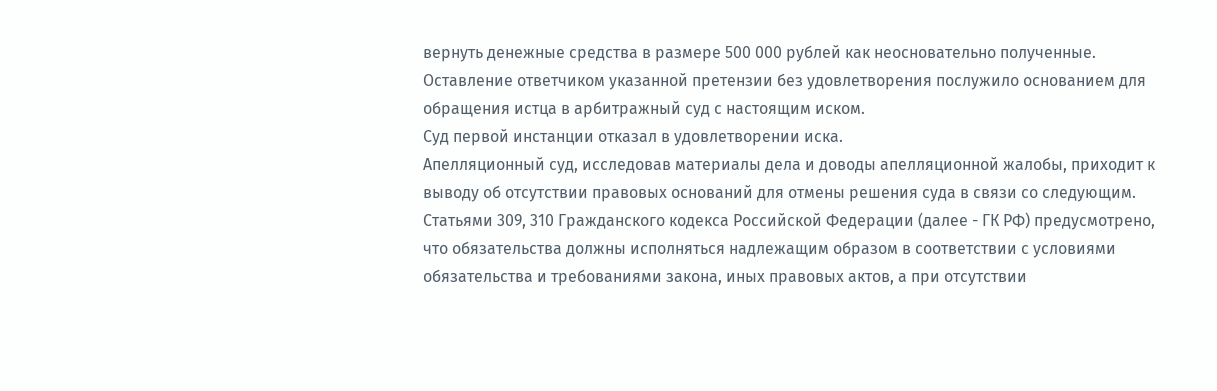вернуть денежные средства в размере 500 000 рублей как неосновательно полученные.
Оставление ответчиком указанной претензии без удовлетворения послужило основанием для обращения истца в арбитражный суд с настоящим иском.
Суд первой инстанции отказал в удовлетворении иска.
Апелляционный суд, исследовав материалы дела и доводы апелляционной жалобы, приходит к выводу об отсутствии правовых оснований для отмены решения суда в связи со следующим.
Статьями 309, 310 Гражданского кодекса Российской Федерации (далее - ГК РФ) предусмотрено, что обязательства должны исполняться надлежащим образом в соответствии с условиями обязательства и требованиями закона, иных правовых актов, а при отсутствии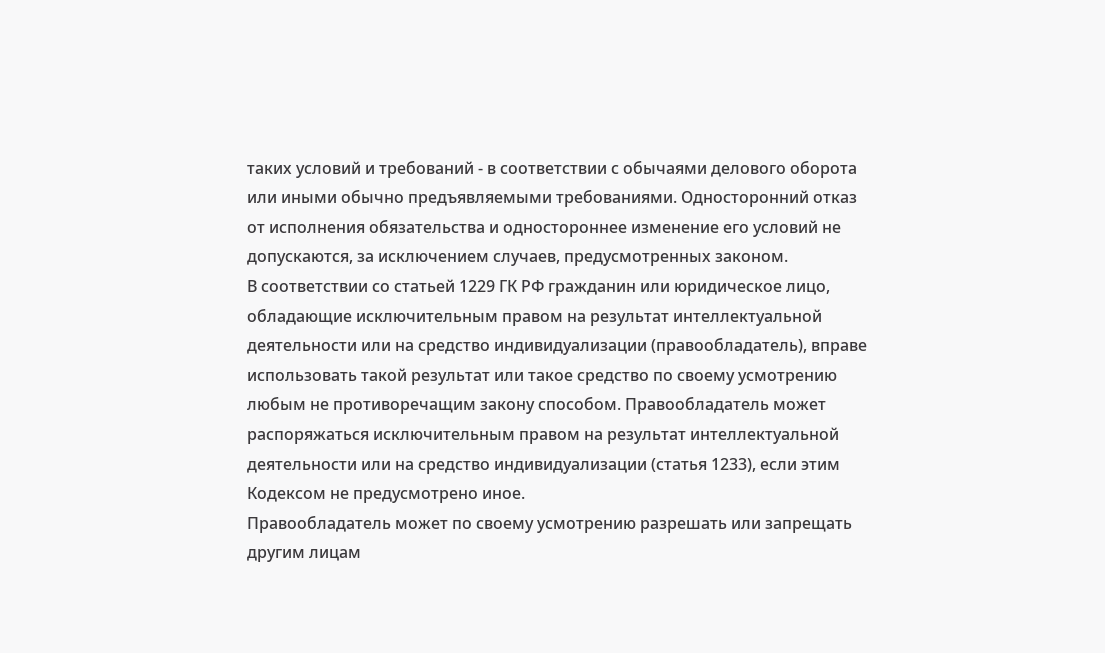таких условий и требований - в соответствии с обычаями делового оборота или иными обычно предъявляемыми требованиями. Односторонний отказ от исполнения обязательства и одностороннее изменение его условий не допускаются, за исключением случаев, предусмотренных законом.
В соответствии со статьей 1229 ГК РФ гражданин или юридическое лицо, обладающие исключительным правом на результат интеллектуальной деятельности или на средство индивидуализации (правообладатель), вправе использовать такой результат или такое средство по своему усмотрению любым не противоречащим закону способом. Правообладатель может распоряжаться исключительным правом на результат интеллектуальной деятельности или на средство индивидуализации (статья 1233), если этим Кодексом не предусмотрено иное.
Правообладатель может по своему усмотрению разрешать или запрещать другим лицам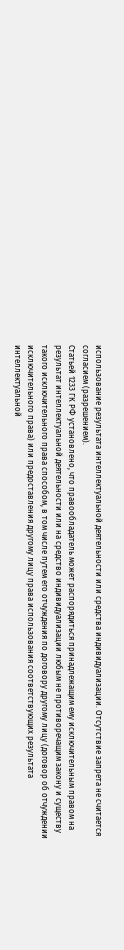использование результата интеллектуальной деятельности или средства индивидуализации. Отсутствие запрета не считается согласием (разрешением).
Статьей 1233 ГК РФ установлено, что правообладатель может распорядиться принадлежащим ему исключительным правом на результат интеллектуальной деятельности или на средство индивидуализации любым не противоречащим закону и существу такого исключительного права способом, в том числе путем его отчуждения по договору другому лицу (договор об отчуждении исключительного права) или предоставления другому лицу права использования соответствующих результата интеллектуальной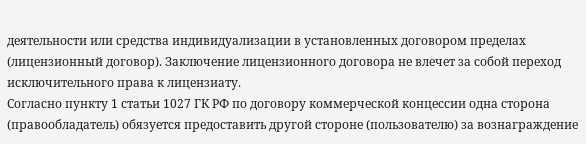деятельности или средства индивидуализации в установленных договором пределах (лицензионный договор). Заключение лицензионного договора не влечет за собой переход исключительного права к лицензиату.
Согласно пункту 1 статьи 1027 ГК РФ по договору коммерческой концессии одна сторона (правообладатель) обязуется предоставить другой стороне (пользователю) за вознаграждение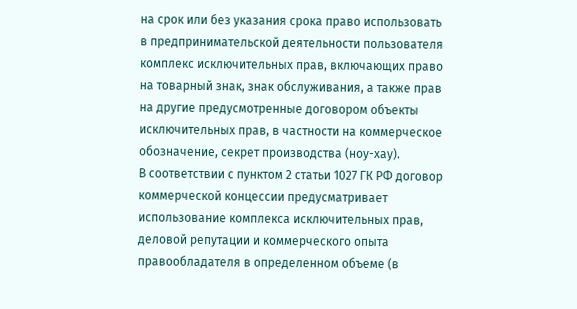на срок или без указания срока право использовать в предпринимательской деятельности пользователя комплекс исключительных прав, включающих право на товарный знак, знак обслуживания, а также прав на другие предусмотренные договором объекты исключительных прав, в частности на коммерческое обозначение, секрет производства (ноу-хау).
В соответствии с пунктом 2 статьи 1027 ГК РФ договор коммерческой концессии предусматривает использование комплекса исключительных прав, деловой репутации и коммерческого опыта правообладателя в определенном объеме (в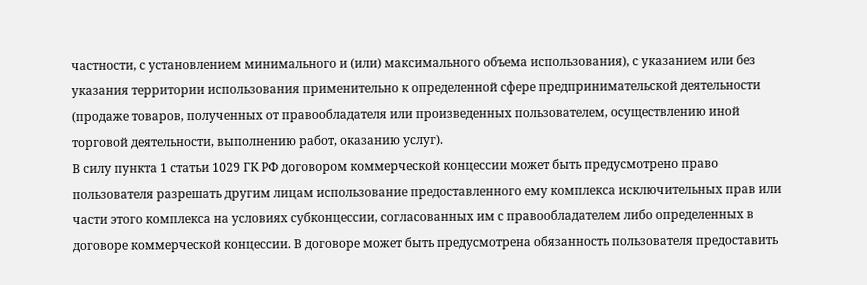частности, с установлением минимального и (или) максимального объема использования), с указанием или без указания территории использования применительно к определенной сфере предпринимательской деятельности (продаже товаров, полученных от правообладателя или произведенных пользователем, осуществлению иной торговой деятельности, выполнению работ, оказанию услуг).
В силу пункта 1 статьи 1029 ГК РФ договором коммерческой концессии может быть предусмотрено право пользователя разрешать другим лицам использование предоставленного ему комплекса исключительных прав или части этого комплекса на условиях субконцессии, согласованных им с правообладателем либо определенных в договоре коммерческой концессии. В договоре может быть предусмотрена обязанность пользователя предоставить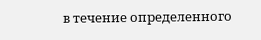в течение определенного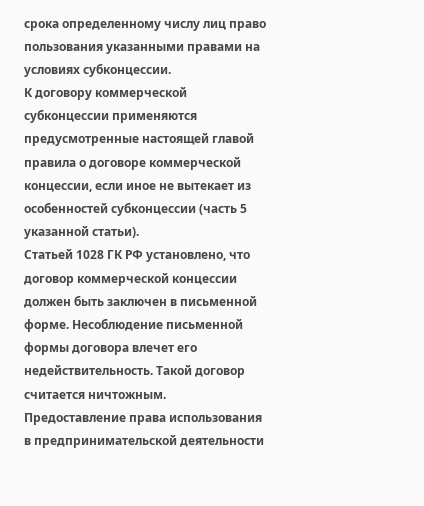срока определенному числу лиц право пользования указанными правами на условиях субконцессии.
К договору коммерческой субконцессии применяются предусмотренные настоящей главой правила о договоре коммерческой концессии, если иное не вытекает из особенностей субконцессии (часть 5 указанной статьи).
Статьей 1028 ГК РФ установлено, что договор коммерческой концессии должен быть заключен в письменной форме. Несоблюдение письменной формы договора влечет его недействительность. Такой договор считается ничтожным.
Предоставление права использования в предпринимательской деятельности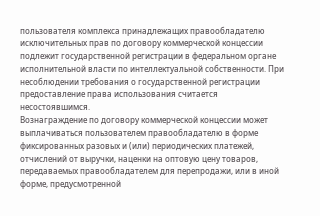пользователя комплекса принадлежащих правообладателю исключительных прав по договору коммерческой концессии подлежит государственной регистрации в федеральном органе исполнительной власти по интеллектуальной собственности. При несоблюдении требования о государственной регистрации предоставление права использования считается несостоявшимся.
Вознаграждение по договору коммерческой концессии может выплачиваться пользователем правообладателю в форме фиксированных разовых и (или) периодических платежей, отчислений от выручки, наценки на оптовую цену товаров, передаваемых правообладателем для перепродажи, или в иной форме, предусмотренной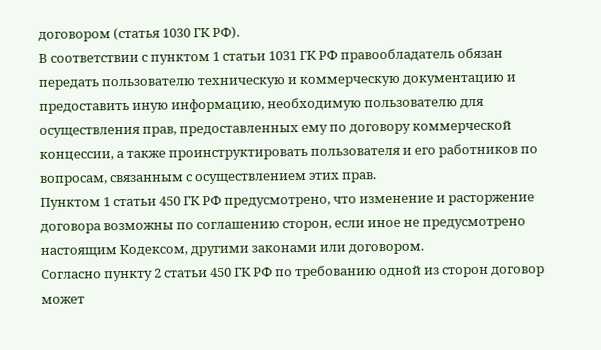договором (статья 1030 ГК РФ).
В соответствии с пунктом 1 статьи 1031 ГК РФ правообладатель обязан передать пользователю техническую и коммерческую документацию и предоставить иную информацию, необходимую пользователю для осуществления прав, предоставленных ему по договору коммерческой концессии, а также проинструктировать пользователя и его работников по вопросам, связанным с осуществлением этих прав.
Пунктом 1 статьи 450 ГК РФ предусмотрено, что изменение и расторжение договора возможны по соглашению сторон, если иное не предусмотрено настоящим Кодексом, другими законами или договором.
Согласно пункту 2 статьи 450 ГК РФ по требованию одной из сторон договор может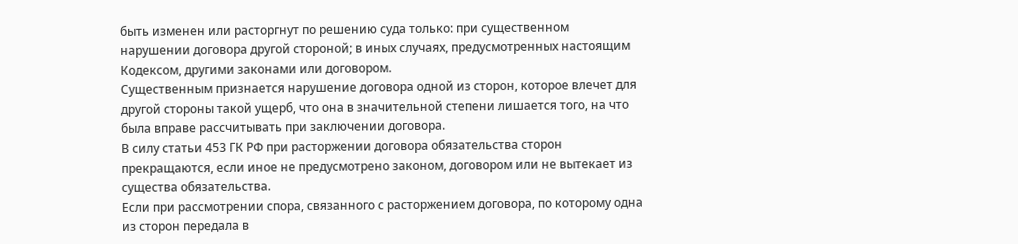быть изменен или расторгнут по решению суда только: при существенном нарушении договора другой стороной; в иных случаях, предусмотренных настоящим Кодексом, другими законами или договором.
Существенным признается нарушение договора одной из сторон, которое влечет для другой стороны такой ущерб, что она в значительной степени лишается того, на что была вправе рассчитывать при заключении договора.
В силу статьи 453 ГК РФ при расторжении договора обязательства сторон прекращаются, если иное не предусмотрено законом, договором или не вытекает из существа обязательства.
Если при рассмотрении спора, связанного с расторжением договора, по которому одна из сторон передала в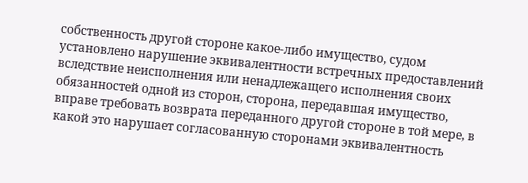собственность другой стороне какое-либо имущество, судом установлено нарушение эквивалентности встречных предоставлений вследствие неисполнения или ненадлежащего исполнения своих обязанностей одной из сторон, сторона, передавшая имущество, вправе требовать возврата переданного другой стороне в той мере, в какой это нарушает согласованную сторонами эквивалентность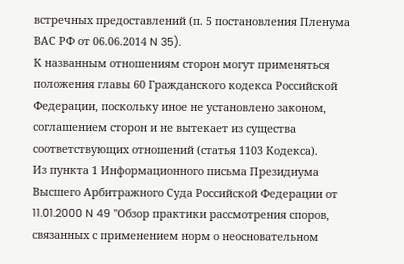встречных предоставлений (п. 5 постановления Пленума ВАС РФ от 06.06.2014 N 35).
К названным отношениям сторон могут применяться положения главы 60 Гражданского кодекса Российской Федерации, поскольку иное не установлено законом, соглашением сторон и не вытекает из существа соответствующих отношений (статья 1103 Кодекса).
Из пункта 1 Информационного письма Президиума Высшего Арбитражного Суда Российской Федерации от 11.01.2000 N 49 "Обзор практики рассмотрения споров, связанных с применением норм о неосновательном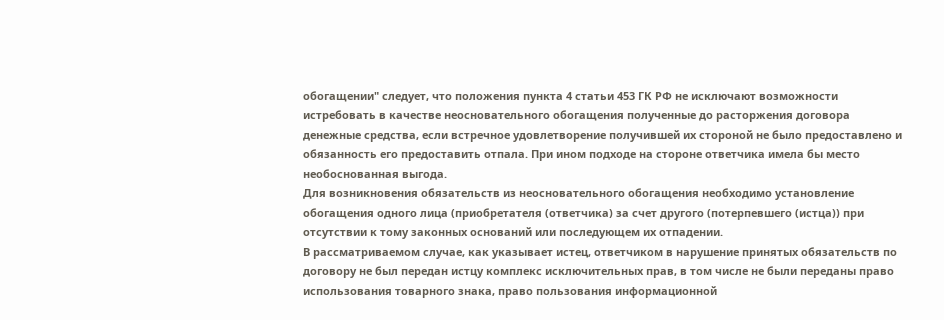обогащении" следует, что положения пункта 4 статьи 453 ГК РФ не исключают возможности истребовать в качестве неосновательного обогащения полученные до расторжения договора денежные средства, если встречное удовлетворение получившей их стороной не было предоставлено и обязанность его предоставить отпала. При ином подходе на стороне ответчика имела бы место необоснованная выгода.
Для возникновения обязательств из неосновательного обогащения необходимо установление обогащения одного лица (приобретателя (ответчика) за счет другого (потерпевшего (истца)) при отсутствии к тому законных оснований или последующем их отпадении.
В рассматриваемом случае, как указывает истец, ответчиком в нарушение принятых обязательств по договору не был передан истцу комплекс исключительных прав, в том числе не были переданы право использования товарного знака, право пользования информационной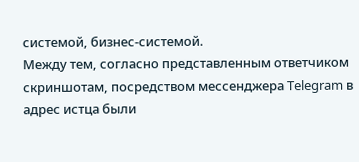системой, бизнес-системой.
Между тем, согласно представленным ответчиком скриншотам, посредством мессенджера Telegram в адрес истца были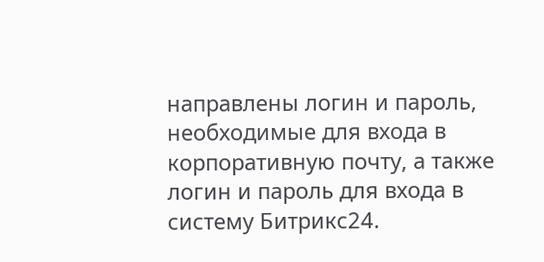направлены логин и пароль, необходимые для входа в корпоративную почту, а также логин и пароль для входа в систему Битрикс24.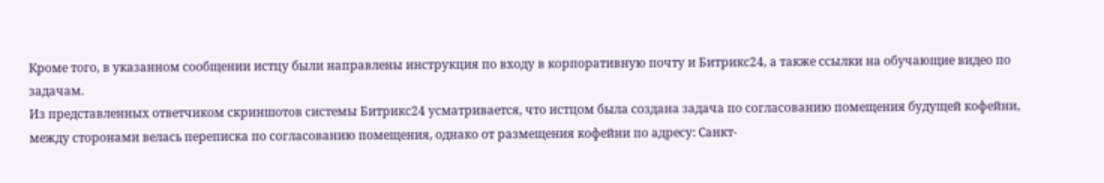Кроме того, в указанном сообщении истцу были направлены инструкция по входу в корпоративную почту и Битрикс24, а также ссылки на обучающие видео по задачам.
Из представленных ответчиком скриншотов системы Битрикс24 усматривается, что истцом была создана задача по согласованию помещения будущей кофейни, между сторонами велась переписка по согласованию помещения, однако от размещения кофейни по адресу: Санкт-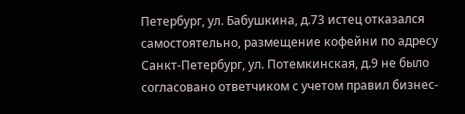Петербург, ул. Бабушкина, д.73 истец отказался самостоятельно, размещение кофейни по адресу Санкт-Петербург, ул. Потемкинская, д.9 не было согласовано ответчиком с учетом правил бизнес-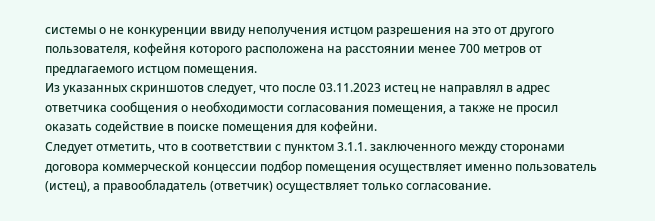системы о не конкуренции ввиду неполучения истцом разрешения на это от другого пользователя, кофейня которого расположена на расстоянии менее 700 метров от предлагаемого истцом помещения.
Из указанных скриншотов следует, что после 03.11.2023 истец не направлял в адрес ответчика сообщения о необходимости согласования помещения, а также не просил оказать содействие в поиске помещения для кофейни.
Следует отметить, что в соответствии с пунктом 3.1.1. заключенного между сторонами договора коммерческой концессии подбор помещения осуществляет именно пользователь (истец), а правообладатель (ответчик) осуществляет только согласование.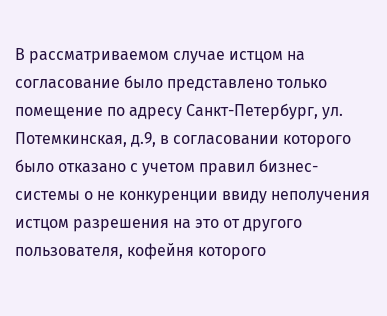В рассматриваемом случае истцом на согласование было представлено только помещение по адресу Санкт-Петербург, ул. Потемкинская, д.9, в согласовании которого было отказано с учетом правил бизнес-системы о не конкуренции ввиду неполучения истцом разрешения на это от другого пользователя, кофейня которого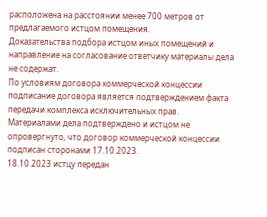расположена на расстоянии менее 700 метров от предлагаемого истцом помещения.
Доказательства подбора истцом иных помещений и направление на согласование ответчику материалы дела не содержат.
По условиям договора коммерческой концессии подписание договора является подтверждением факта передачи комплекса исключительных прав.
Материалами дела подтверждено и истцом не опровергнуто, что договор коммерческой концессии подписан сторонами 17.10.2023.
18.10.2023 истцу передан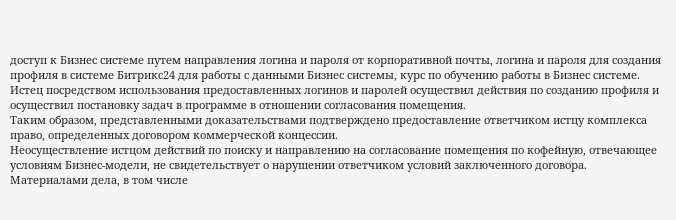доступ к Бизнес системе путем направления логина и пароля от корпоративной почты, логина и пароля для создания профиля в системе Битрикс24 для работы с данными Бизнес системы, курс по обучению работы в Бизнес системе.
Истец посредством использования предоставленных логинов и паролей осуществил действия по созданию профиля и осуществил постановку задач в программе в отношении согласования помещения.
Таким образом, представленными доказательствами подтверждено предоставление ответчиком истцу комплекса право, определенных договором коммерческой концессии.
Неосуществление истцом действий по поиску и направлению на согласование помещения по кофейную, отвечающее условиям Бизнес-модели, не свидетельствует о нарушении ответчиком условий заключенного договора.
Материалами дела, в том числе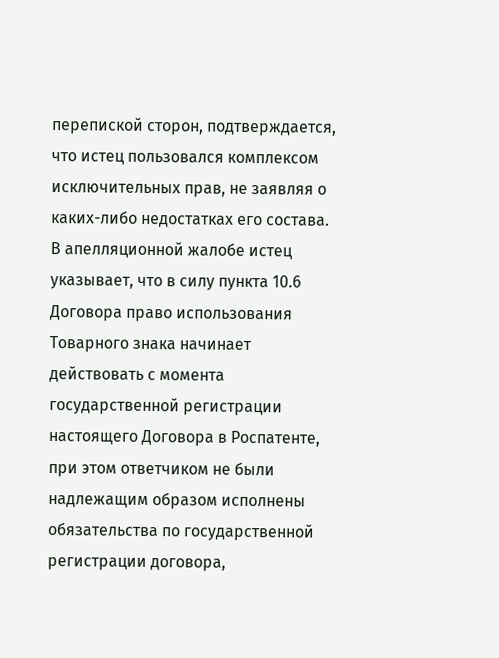перепиской сторон, подтверждается, что истец пользовался комплексом исключительных прав, не заявляя о каких-либо недостатках его состава.
В апелляционной жалобе истец указывает, что в силу пункта 10.6 Договора право использования Товарного знака начинает действовать с момента государственной регистрации настоящего Договора в Роспатенте, при этом ответчиком не были надлежащим образом исполнены обязательства по государственной регистрации договора,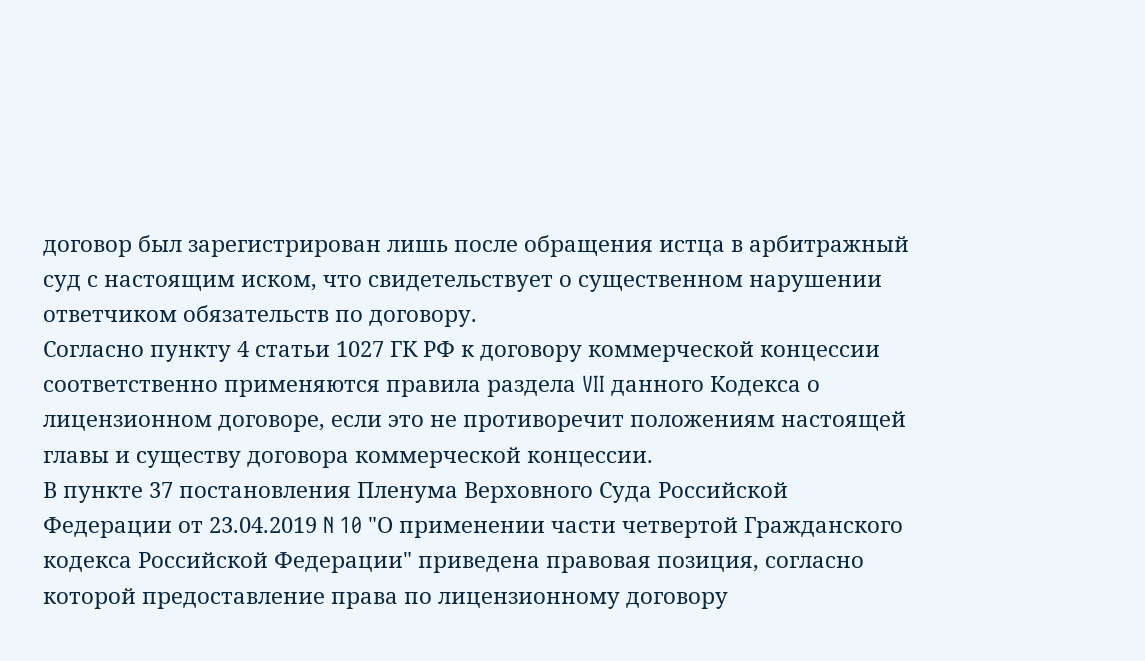договор был зарегистрирован лишь после обращения истца в арбитражный суд с настоящим иском, что свидетельствует о существенном нарушении ответчиком обязательств по договору.
Согласно пункту 4 статьи 1027 ГК РФ к договору коммерческой концессии соответственно применяются правила раздела VII данного Кодекса о лицензионном договоре, если это не противоречит положениям настоящей главы и существу договора коммерческой концессии.
В пункте 37 постановления Пленума Верховного Суда Российской Федерации от 23.04.2019 N 10 "О применении части четвертой Гражданского кодекса Российской Федерации" приведена правовая позиция, согласно которой предоставление права по лицензионному договору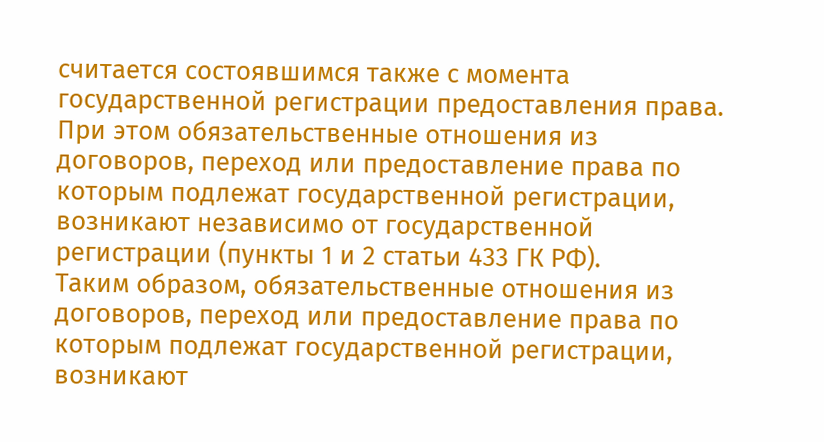считается состоявшимся также с момента государственной регистрации предоставления права. При этом обязательственные отношения из договоров, переход или предоставление права по которым подлежат государственной регистрации, возникают независимо от государственной регистрации (пункты 1 и 2 статьи 433 ГК РФ).
Таким образом, обязательственные отношения из договоров, переход или предоставление права по которым подлежат государственной регистрации, возникают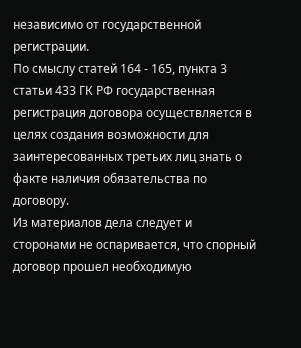независимо от государственной регистрации.
По смыслу статей 164 - 165, пункта 3 статьи 433 ГК РФ государственная регистрация договора осуществляется в целях создания возможности для заинтересованных третьих лиц знать о факте наличия обязательства по договору.
Из материалов дела следует и сторонами не оспаривается, что спорный договор прошел необходимую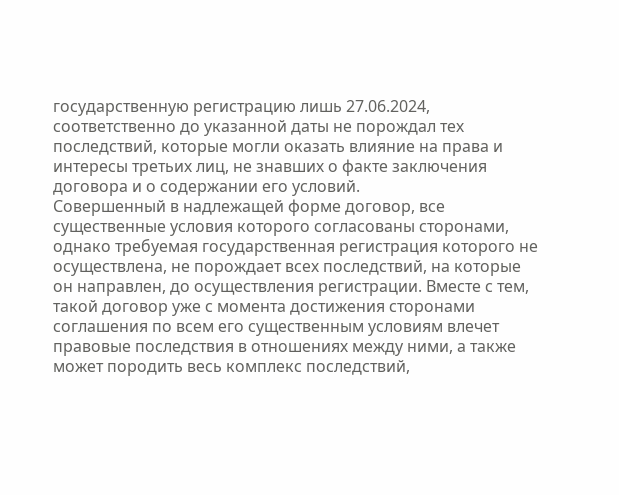государственную регистрацию лишь 27.06.2024, соответственно до указанной даты не порождал тех последствий, которые могли оказать влияние на права и интересы третьих лиц, не знавших о факте заключения договора и о содержании его условий.
Совершенный в надлежащей форме договор, все существенные условия которого согласованы сторонами, однако требуемая государственная регистрация которого не осуществлена, не порождает всех последствий, на которые он направлен, до осуществления регистрации. Вместе с тем, такой договор уже с момента достижения сторонами соглашения по всем его существенным условиям влечет правовые последствия в отношениях между ними, а также может породить весь комплекс последствий,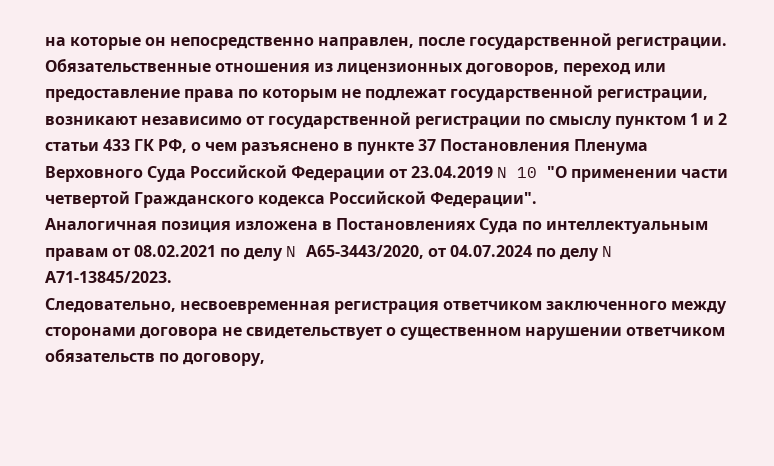на которые он непосредственно направлен, после государственной регистрации.
Обязательственные отношения из лицензионных договоров, переход или предоставление права по которым не подлежат государственной регистрации, возникают независимо от государственной регистрации по смыслу пунктом 1 и 2 статьи 433 ГК РФ, о чем разъяснено в пункте 37 Постановления Пленума Верховного Суда Российской Федерации от 23.04.2019 N 10 "О применении части четвертой Гражданского кодекса Российской Федерации".
Аналогичная позиция изложена в Постановлениях Суда по интеллектуальным правам от 08.02.2021 по делу N А65-3443/2020, от 04.07.2024 по делу N А71-13845/2023.
Следовательно, несвоевременная регистрация ответчиком заключенного между сторонами договора не свидетельствует о существенном нарушении ответчиком обязательств по договору,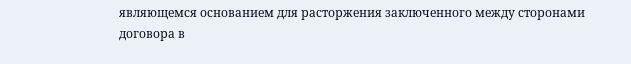являющемся основанием для расторжения заключенного между сторонами договора в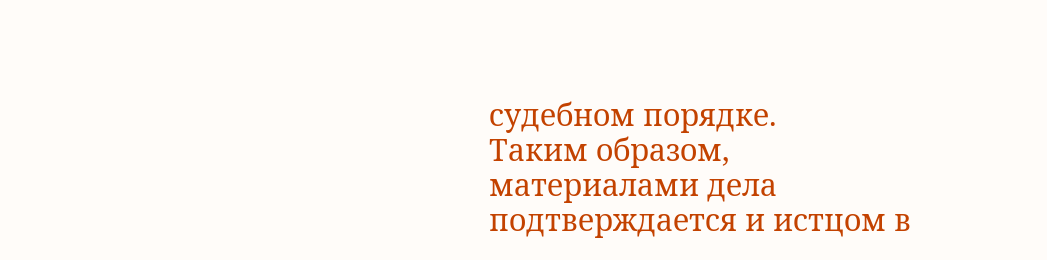судебном порядке.
Таким образом, материалами дела подтверждается и истцом в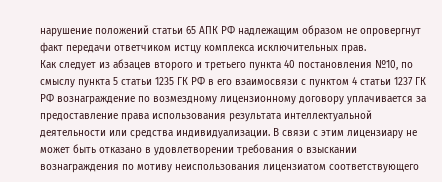нарушение положений статьи 65 АПК РФ надлежащим образом не опровергнут факт передачи ответчиком истцу комплекса исключительных прав.
Как следует из абзацев второго и третьего пункта 40 постановления №10, по смыслу пункта 5 статьи 1235 ГК РФ в его взаимосвязи с пунктом 4 статьи 1237 ГК РФ вознаграждение по возмездному лицензионному договору уплачивается за предоставление права использования результата интеллектуальной деятельности или средства индивидуализации. В связи с этим лицензиару не может быть отказано в удовлетворении требования о взыскании вознаграждения по мотиву неиспользования лицензиатом соответствующего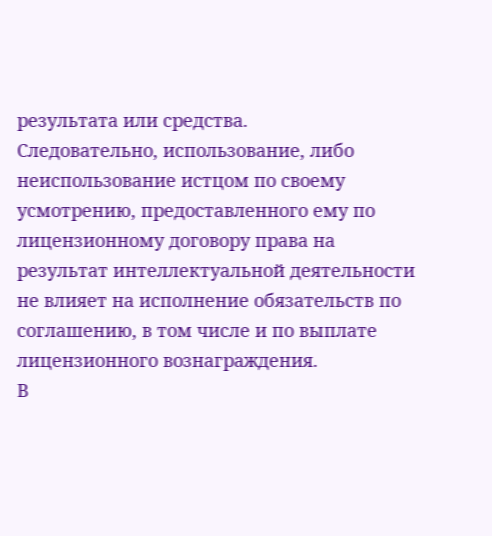результата или средства.
Следовательно, использование, либо неиспользование истцом по своему усмотрению, предоставленного ему по лицензионному договору права на результат интеллектуальной деятельности не влияет на исполнение обязательств по соглашению, в том числе и по выплате лицензионного вознаграждения.
В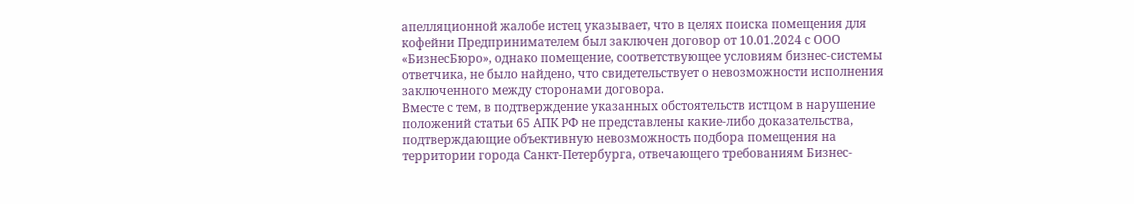апелляционной жалобе истец указывает, что в целях поиска помещения для кофейни Предпринимателем был заключен договор от 10.01.2024 с ООО «БизнесБюро», однако помещение, соответствующее условиям бизнес-системы ответчика, не было найдено, что свидетельствует о невозможности исполнения заключенного между сторонами договора.
Вместе с тем, в подтверждение указанных обстоятельств истцом в нарушение положений статьи 65 АПК РФ не представлены какие-либо доказательства, подтверждающие объективную невозможность подбора помещения на территории города Санкт-Петербурга, отвечающего требованиям Бизнес-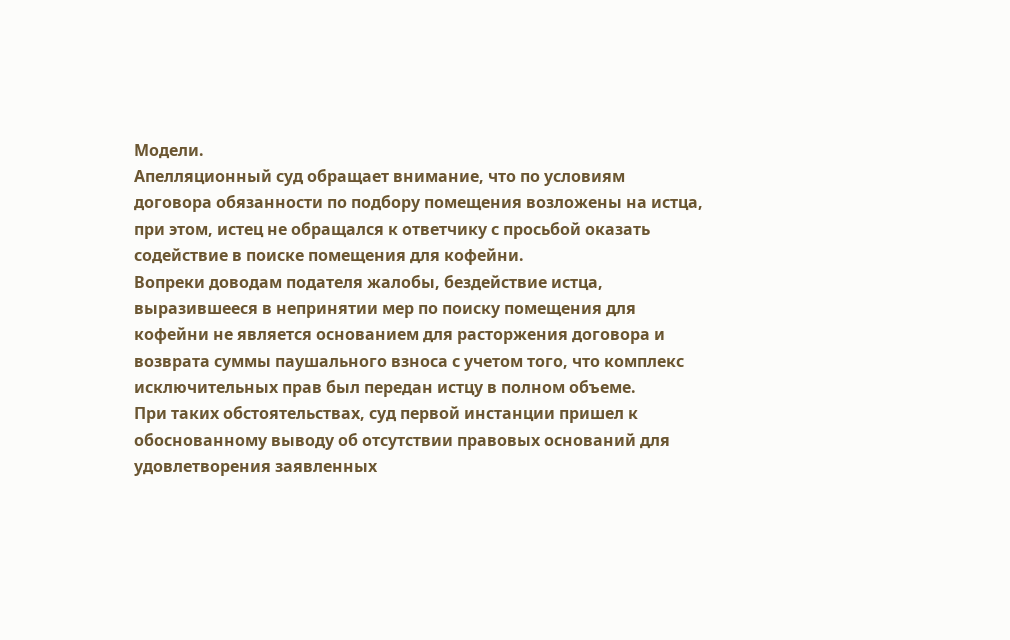Модели.
Апелляционный суд обращает внимание, что по условиям договора обязанности по подбору помещения возложены на истца, при этом, истец не обращался к ответчику с просьбой оказать содействие в поиске помещения для кофейни.
Вопреки доводам подателя жалобы, бездействие истца, выразившееся в непринятии мер по поиску помещения для кофейни не является основанием для расторжения договора и возврата суммы паушального взноса с учетом того, что комплекс исключительных прав был передан истцу в полном объеме.
При таких обстоятельствах, суд первой инстанции пришел к обоснованному выводу об отсутствии правовых оснований для удовлетворения заявленных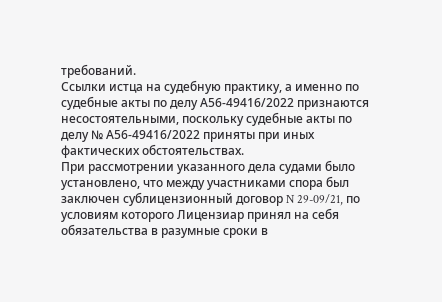требований.
Ссылки истца на судебную практику, а именно по судебные акты по делу А56-49416/2022 признаются несостоятельными, поскольку судебные акты по делу № А56-49416/2022 приняты при иных фактических обстоятельствах.
При рассмотрении указанного дела судами было установлено, что между участниками спора был заключен сублицензионный договор N 29-09/21, по условиям которого Лицензиар принял на себя обязательства в разумные сроки в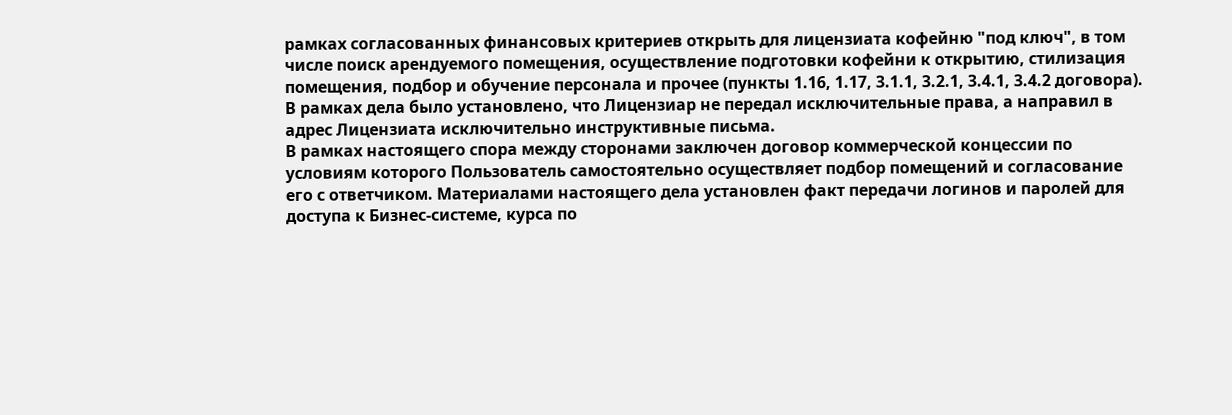рамках согласованных финансовых критериев открыть для лицензиата кофейню "под ключ", в том числе поиск арендуемого помещения, осуществление подготовки кофейни к открытию, стилизация помещения, подбор и обучение персонала и прочее (пункты 1.16, 1.17, 3.1.1, 3.2.1, 3.4.1, 3.4.2 договора). В рамках дела было установлено, что Лицензиар не передал исключительные права, а направил в адрес Лицензиата исключительно инструктивные письма.
В рамках настоящего спора между сторонами заключен договор коммерческой концессии по условиям которого Пользователь самостоятельно осуществляет подбор помещений и согласование его с ответчиком. Материалами настоящего дела установлен факт передачи логинов и паролей для доступа к Бизнес-системе, курса по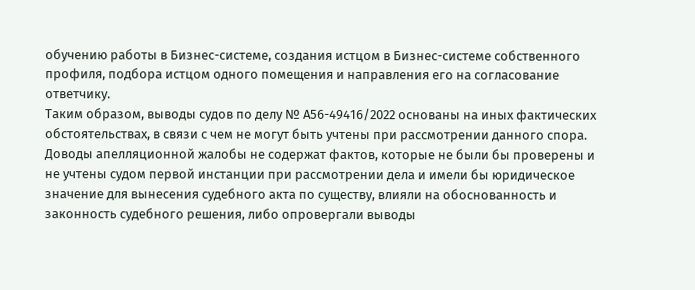обучению работы в Бизнес-системе, создания истцом в Бизнес-системе собственного профиля, подбора истцом одного помещения и направления его на согласование ответчику.
Таким образом, выводы судов по делу № А56-49416/2022 основаны на иных фактических обстоятельствах, в связи с чем не могут быть учтены при рассмотрении данного спора.
Доводы апелляционной жалобы не содержат фактов, которые не были бы проверены и не учтены судом первой инстанции при рассмотрении дела и имели бы юридическое значение для вынесения судебного акта по существу, влияли на обоснованность и законность судебного решения, либо опровергали выводы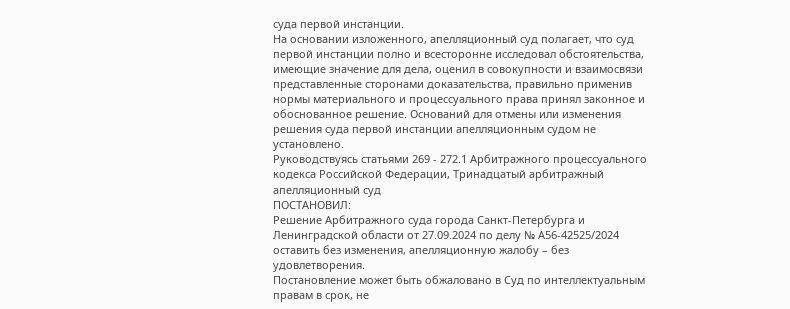суда первой инстанции.
На основании изложенного, апелляционный суд полагает, что суд первой инстанции полно и всесторонне исследовал обстоятельства, имеющие значение для дела, оценил в совокупности и взаимосвязи представленные сторонами доказательства, правильно применив нормы материального и процессуального права принял законное и обоснованное решение. Оснований для отмены или изменения решения суда первой инстанции апелляционным судом не установлено.
Руководствуясь статьями 269 - 272.1 Арбитражного процессуального кодекса Российской Федерации, Тринадцатый арбитражный апелляционный суд
ПОСТАНОВИЛ:
Решение Арбитражного суда города Санкт-Петербурга и Ленинградской области от 27.09.2024 по делу № А56-42525/2024 оставить без изменения, апелляционную жалобу – без удовлетворения.
Постановление может быть обжаловано в Суд по интеллектуальным правам в срок, не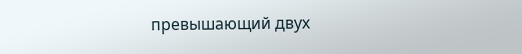превышающий двух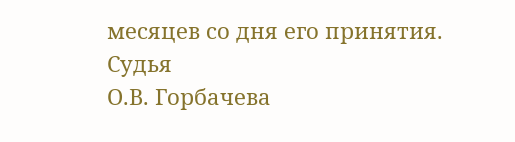месяцев со дня его принятия.
Судья
О.В. Горбачева